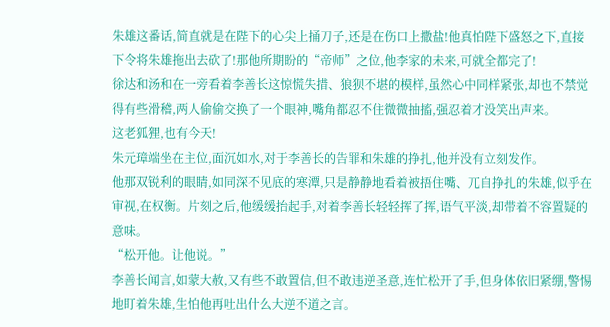朱雄这番话,简直就是在陛下的心尖上捅刀子,还是在伤口上撒盐!他真怕陛下盛怒之下,直接下令将朱雄拖出去砍了!那他所期盼的“帝师”之位,他李家的未来,可就全都完了!
徐达和汤和在一旁看着李善长这惊慌失措、狼狈不堪的模样,虽然心中同样紧张,却也不禁觉得有些滑稽,两人偷偷交换了一个眼神,嘴角都忍不住微微抽搐,强忍着才没笑出声来。
这老狐狸,也有今天!
朱元璋端坐在主位,面沉如水,对于李善长的告罪和朱雄的挣扎,他并没有立刻发作。
他那双锐利的眼睛,如同深不见底的寒潭,只是静静地看着被捂住嘴、兀自挣扎的朱雄,似乎在审视,在权衡。片刻之后,他缓缓抬起手,对着李善长轻轻挥了挥,语气平淡,却带着不容置疑的意味。
“松开他。让他说。”
李善长闻言,如蒙大赦,又有些不敢置信,但不敢违逆圣意,连忙松开了手,但身体依旧紧绷,警惕地盯着朱雄,生怕他再吐出什么大逆不道之言。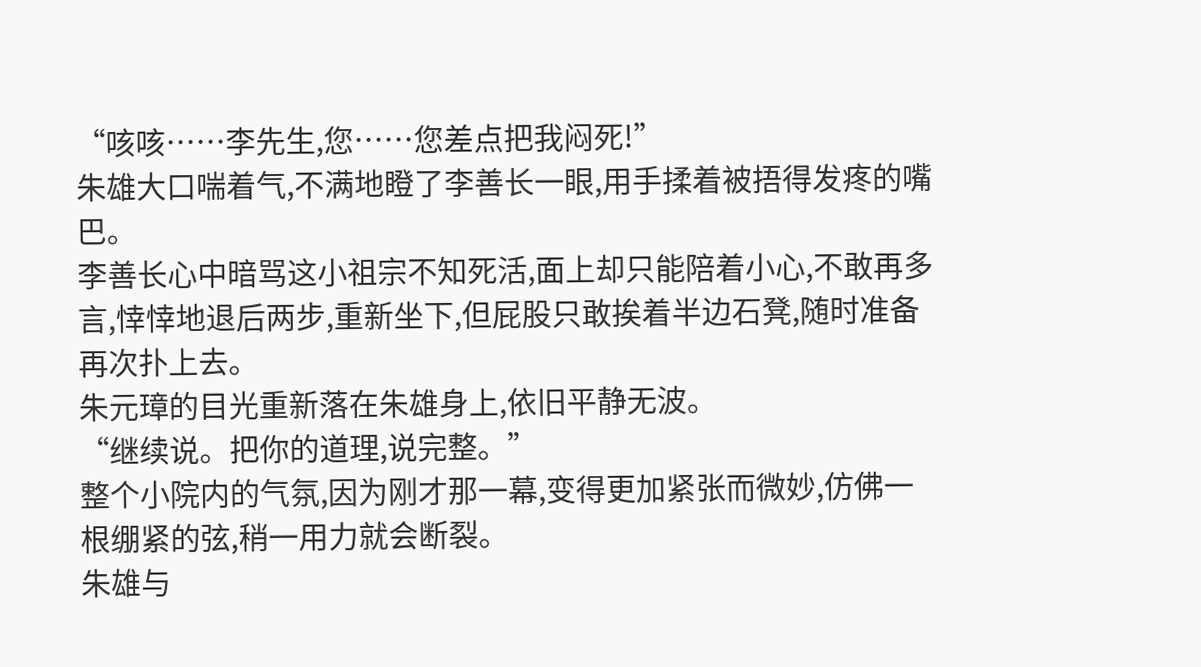“咳咳……李先生,您……您差点把我闷死!”
朱雄大口喘着气,不满地瞪了李善长一眼,用手揉着被捂得发疼的嘴巴。
李善长心中暗骂这小祖宗不知死活,面上却只能陪着小心,不敢再多言,悻悻地退后两步,重新坐下,但屁股只敢挨着半边石凳,随时准备再次扑上去。
朱元璋的目光重新落在朱雄身上,依旧平静无波。
“继续说。把你的道理,说完整。”
整个小院内的气氛,因为刚才那一幕,变得更加紧张而微妙,仿佛一根绷紧的弦,稍一用力就会断裂。
朱雄与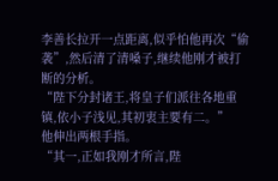李善长拉开一点距离,似乎怕他再次“偷袭”,然后清了清嗓子,继续他刚才被打断的分析。
“陛下分封诸王,将皇子们派往各地重镇,依小子浅见,其初衷主要有二。”
他伸出两根手指。
“其一,正如我刚才所言,陛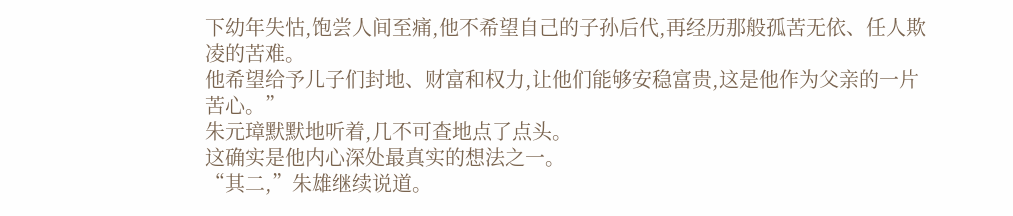下幼年失怙,饱尝人间至痛,他不希望自己的子孙后代,再经历那般孤苦无依、任人欺凌的苦难。
他希望给予儿子们封地、财富和权力,让他们能够安稳富贵,这是他作为父亲的一片苦心。”
朱元璋默默地听着,几不可查地点了点头。
这确实是他内心深处最真实的想法之一。
“其二,”朱雄继续说道。